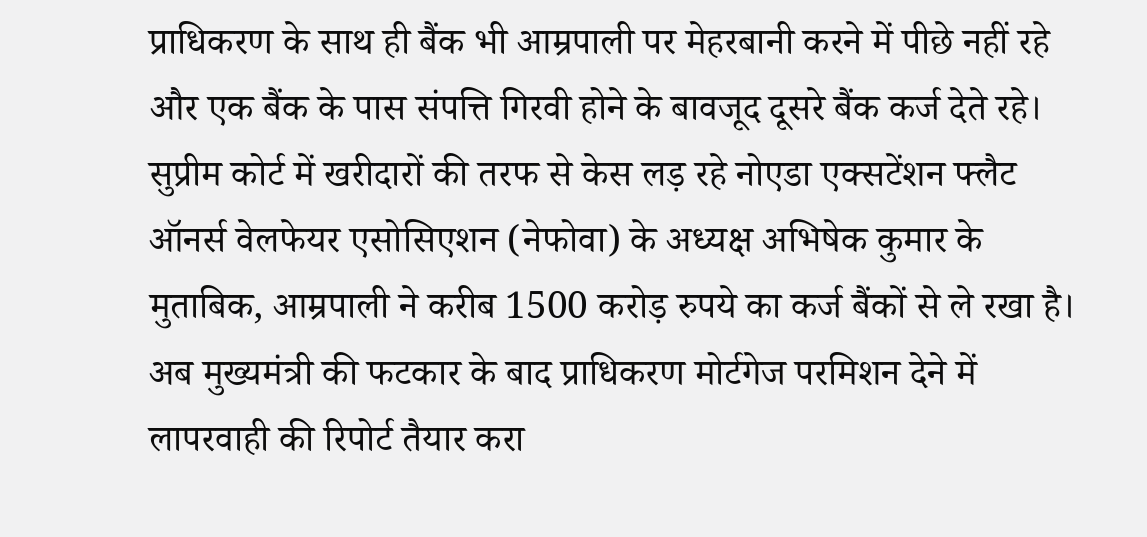प्राधिकरण के साथ ही बैंक भी आम्रपाली पर मेहरबानी करने में पीछे नहीं रहे और एक बैंक के पास संपत्ति गिरवी होने के बावजूद दूसरे बैंक कर्ज देते रहे। सुप्रीम कोर्ट में खरीदारों की तरफ से केस लड़ रहे नोएडा एक्सटेंशन फ्लैट ऑनर्स वेलफेयर एसोसिएशन (नेफोवा) के अध्यक्ष अभिषेक कुमार के मुताबिक, आम्रपाली ने करीब 1500 करोड़ रुपये का कर्ज बैंकों से ले रखा है। अब मुख्यमंत्री की फटकार के बाद प्राधिकरण मोर्टगेज परमिशन देने में लापरवाही की रिपोर्ट तैयार करा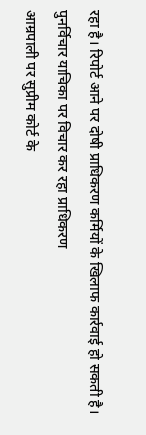रहा है। रिपोर्ट आने पर दोषी प्राधिकरण कर्मियों के खिलाफ कार्रवाई हो सकती है।
पुनर्विचार याचिका पर विचार कर रहा प्राधिकरण
आम्रपाली पर सुप्रीम कोर्ट के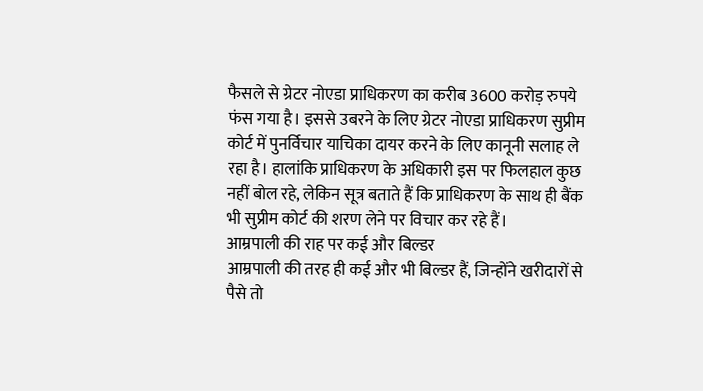फैसले से ग्रेटर नोएडा प्राधिकरण का करीब 3600 करोड़ रुपये फंस गया है। इससे उबरने के लिए ग्रेटर नोएडा प्राधिकरण सुप्रीम कोर्ट में पुनर्विचार याचिका दायर करने के लिए कानूनी सलाह ले रहा है। हालांकि प्राधिकरण के अधिकारी इस पर फिलहाल कुछ नहीं बोल रहे, लेकिन सूत्र बताते हैं कि प्राधिकरण के साथ ही बैंक भी सुप्रीम कोर्ट की शरण लेने पर विचार कर रहे हैं।
आम्रपाली की राह पर कई और बिल्डर
आम्रपाली की तरह ही कई और भी बिल्डर हैं, जिन्होंने खरीदारों से पैसे तो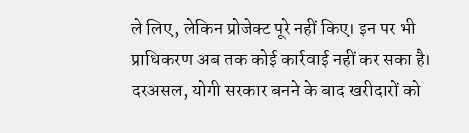ले लिए, लेकिन प्रोजेक्ट पूरे नहीं किए। इन पर भी प्राधिकरण अब तक कोई कार्रवाई नहीं कर सका है। दरअसल, योगी सरकार बनने के बाद खरीदारों को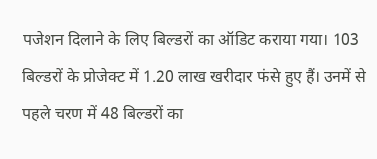पजेशन दिलाने के लिए बिल्डरों का ऑडिट कराया गया। 103 बिल्डरों के प्रोजेक्ट में 1.20 लाख खरीदार फंसे हुए हैं। उनमें से पहले चरण में 48 बिल्डरों का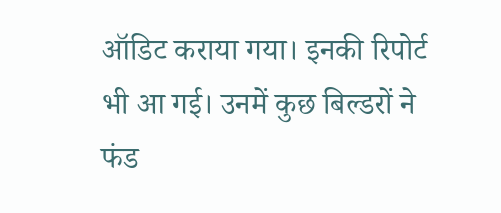ऑडिट कराया गया। इनकी रिपोर्ट भी आ गई। उनमें कुछ बिल्डरों ने फंड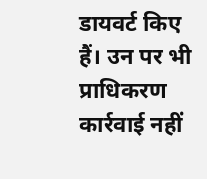डायवर्ट किए हैं। उन पर भी प्राधिकरण कार्रवाई नहीं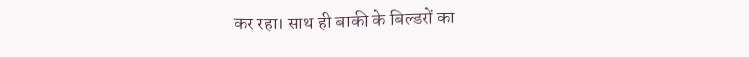कर रहा। साथ ही बाकी के बिल्डरों का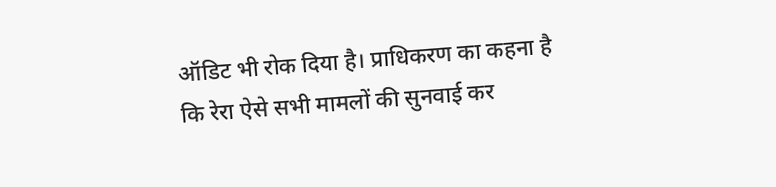ऑडिट भी रोक दिया है। प्राधिकरण का कहना है कि रेरा ऐसे सभी मामलों की सुनवाई कर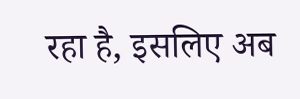रहा है, इसलिए अब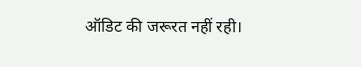ऑडिट की जरूरत नहीं रही।